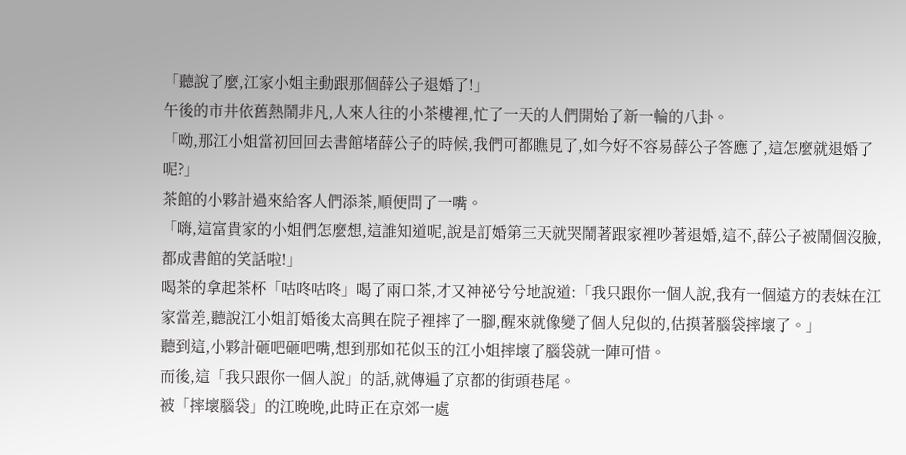「聽說了麼,江家小姐主動跟那個薛公子退婚了!」
午後的市井依舊熱鬧非凡,人來人往的小茶樓裡,忙了一天的人們開始了新一輪的八卦。
「呦,那江小姐當初回回去書館堵薛公子的時候,我們可都瞧見了,如今好不容易薛公子答應了,這怎麼就退婚了呢?」
茶館的小夥計過來給客人們添茶,順便問了一嘴。
「嗨,這富貴家的小姐們怎麼想,這誰知道呢,說是訂婚第三天就哭鬧著跟家裡吵著退婚,這不,薛公子被鬧個沒臉,都成書館的笑話啦!」
喝茶的拿起茶杯「咕咚咕咚」喝了兩口茶,才又神祕兮兮地說道:「我只跟你一個人說,我有一個遠方的表妹在江家當差,聽說江小姐訂婚後太高興在院子裡摔了一腳,醒來就像變了個人兒似的,估摸著腦袋摔壞了。」
聽到這,小夥計砸吧砸吧嘴,想到那如花似玉的江小姐摔壞了腦袋就一陣可惜。
而後,這「我只跟你一個人說」的話,就傳遍了京都的街頭巷尾。
被「摔壞腦袋」的江晚晚,此時正在京郊一處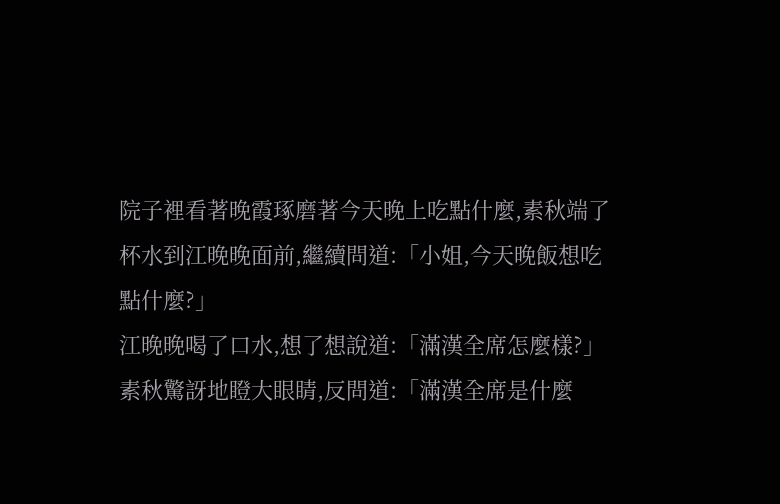院子裡看著晚霞琢磨著今天晚上吃點什麼,素秋端了杯水到江晚晚面前,繼續問道:「小姐,今天晚飯想吃點什麼?」
江晚晚喝了口水,想了想說道:「滿漢全席怎麼樣?」
素秋驚訝地瞪大眼睛,反問道:「滿漢全席是什麼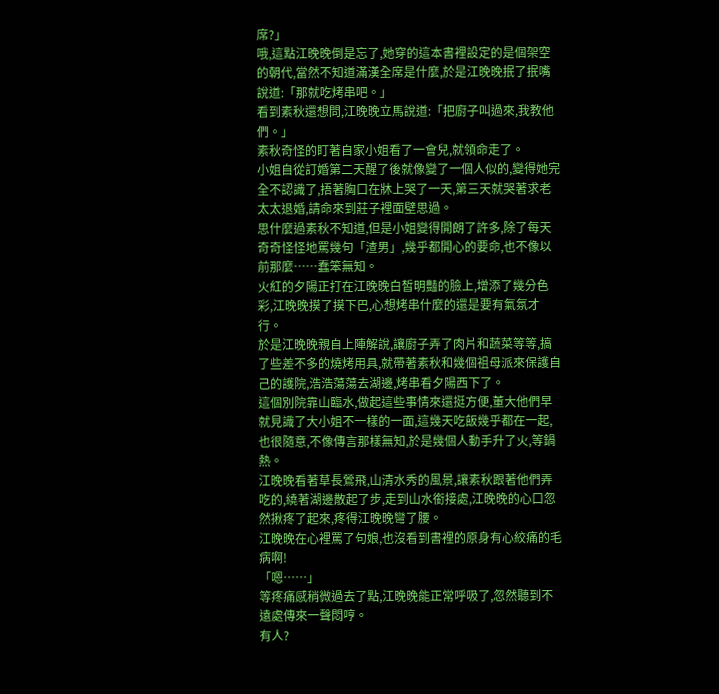席?」
哦,這點江晚晚倒是忘了,她穿的這本書裡設定的是個架空的朝代,當然不知道滿漢全席是什麼,於是江晚晚抿了抿嘴說道:「那就吃烤串吧。」
看到素秋還想問,江晚晚立馬說道:「把廚子叫過來,我教他們。」
素秋奇怪的盯著自家小姐看了一會兒,就領命走了。
小姐自從訂婚第二天醒了後就像變了一個人似的,變得她完全不認識了,捂著胸口在牀上哭了一天,第三天就哭著求老太太退婚,請命來到莊子裡面壁思過。
思什麼過素秋不知道,但是小姐變得開朗了許多,除了每天奇奇怪怪地罵幾句「渣男」,幾乎都開心的要命,也不像以前那麼……蠢笨無知。
火紅的夕陽正打在江晚晚白皙明豔的臉上,增添了幾分色彩,江晚晚摸了摸下巴,心想烤串什麼的還是要有氣氛才行。
於是江晚晚親自上陣解說,讓廚子弄了肉片和蔬菜等等,搞了些差不多的燒烤用具,就帶著素秋和幾個祖母派來保護自己的護院,浩浩蕩蕩去湖邊,烤串看夕陽西下了。
這個別院靠山臨水,做起這些事情來還挺方便,董大他們早就見識了大小姐不一樣的一面,這幾天吃飯幾乎都在一起,也很隨意,不像傳言那樣無知,於是幾個人動手升了火,等鍋熱。
江晚晚看著草長鶯飛,山清水秀的風景,讓素秋跟著他們弄吃的,繞著湖邊散起了步,走到山水銜接處,江晚晚的心口忽然揪疼了起來,疼得江晚晚彎了腰。
江晚晚在心裡罵了句娘,也沒看到書裡的原身有心絞痛的毛病啊!
「嗯……」
等疼痛感稍微過去了點,江晚晚能正常呼吸了,忽然聽到不遠處傳來一聲悶哼。
有人?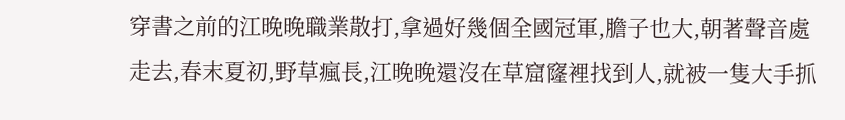穿書之前的江晚晚職業散打,拿過好幾個全國冠軍,膽子也大,朝著聲音處走去,春末夏初,野草瘋長,江晚晚還沒在草窟窿裡找到人,就被一隻大手抓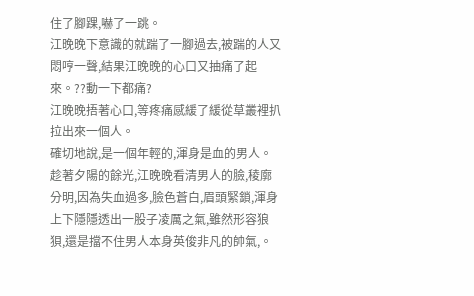住了腳踝,嚇了一跳。
江晚晚下意識的就踹了一腳過去,被踹的人又悶哼一聲,結果江晚晚的心口又抽痛了起來。??動一下都痛?
江晚晚捂著心口,等疼痛感緩了緩從草叢裡扒拉出來一個人。
確切地說,是一個年輕的,渾身是血的男人。
趁著夕陽的餘光,江晚晚看清男人的臉,稜廓分明,因為失血過多,臉色蒼白,眉頭緊鎖,渾身上下隱隱透出一股子凌厲之氣,雖然形容狼狽,還是擋不住男人本身英俊非凡的帥氣,。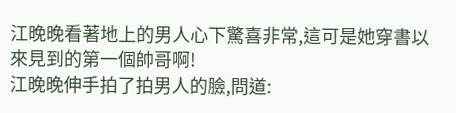江晚晚看著地上的男人心下驚喜非常,這可是她穿書以來見到的第一個帥哥啊!
江晚晚伸手拍了拍男人的臉,問道: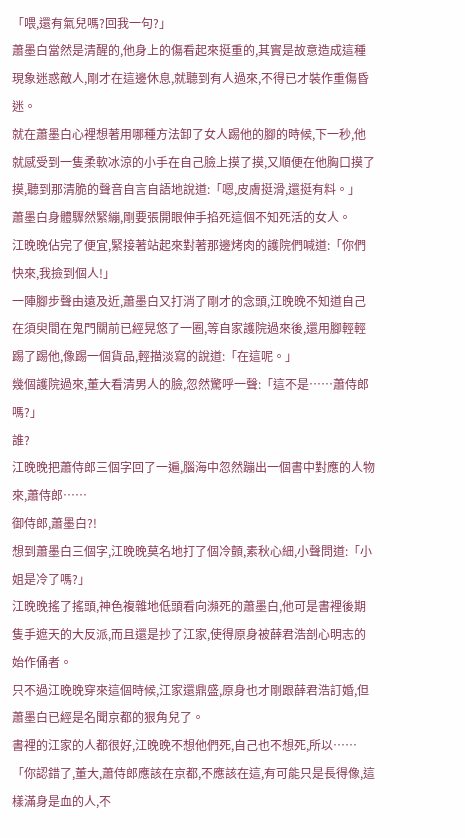「喂,還有氣兒嗎?回我一句?」
蕭墨白當然是清醒的,他身上的傷看起來挺重的,其實是故意造成這種現象迷惑敵人,剛才在這邊休息,就聽到有人過來,不得已才裝作重傷昏迷。
就在蕭墨白心裡想著用哪種方法卸了女人踢他的腳的時候,下一秒,他就感受到一隻柔軟冰涼的小手在自己臉上摸了摸,又順便在他胸口摸了摸,聽到那清脆的聲音自言自語地說道:「嗯,皮膚挺滑,還挺有料。」
蕭墨白身體驟然緊繃,剛要張開眼伸手掐死這個不知死活的女人。
江晚晚佔完了便宜,緊接著站起來對著那邊烤肉的護院們喊道:「你們快來,我撿到個人!」
一陣腳步聲由遠及近,蕭墨白又打消了剛才的念頭,江晚晚不知道自己在須臾間在鬼門關前已經晃悠了一圈,等自家護院過來後,還用腳輕輕踢了踢他,像踢一個貨品,輕描淡寫的說道:「在這呢。」
幾個護院過來,董大看清男人的臉,忽然驚呼一聲:「這不是……蕭侍郎嗎?」
誰?
江晚晚把蕭侍郎三個字回了一遍,腦海中忽然蹦出一個書中對應的人物來,蕭侍郎……
御侍郎,蕭墨白?!
想到蕭墨白三個字,江晚晚莫名地打了個冷顫,素秋心細,小聲問道:「小姐是冷了嗎?」
江晚晚搖了搖頭,神色複雜地低頭看向瀕死的蕭墨白,他可是書裡後期隻手遮天的大反派,而且還是抄了江家,使得原身被薛君浩剖心明志的始作俑者。
只不過江晚晚穿來這個時候,江家還鼎盛,原身也才剛跟薛君浩訂婚,但蕭墨白已經是名聞京都的狠角兒了。
書裡的江家的人都很好,江晚晚不想他們死,自己也不想死,所以……
「你認錯了,董大,蕭侍郎應該在京都,不應該在這,有可能只是長得像,這樣滿身是血的人,不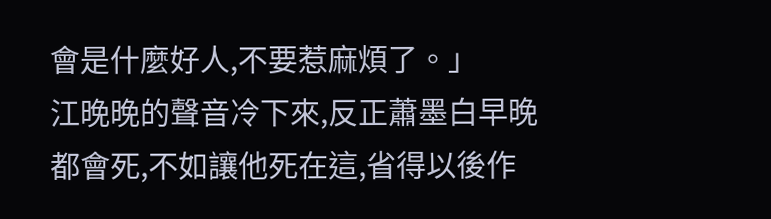會是什麼好人,不要惹麻煩了。」
江晚晚的聲音冷下來,反正蕭墨白早晚都會死,不如讓他死在這,省得以後作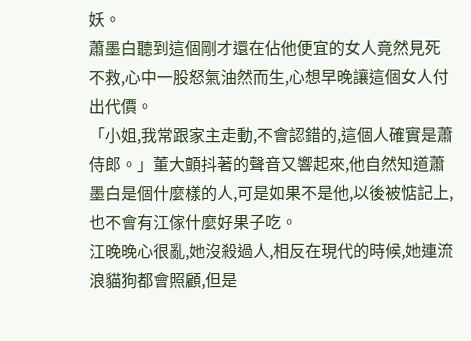妖。
蕭墨白聽到這個剛才還在佔他便宜的女人竟然見死不救,心中一股怒氣油然而生,心想早晚讓這個女人付出代價。
「小姐,我常跟家主走動,不會認錯的,這個人確實是蕭侍郎。」董大顫抖著的聲音又響起來,他自然知道蕭墨白是個什麼樣的人,可是如果不是他,以後被惦記上,也不會有江傢什麼好果子吃。
江晚晚心很亂,她沒殺過人,相反在現代的時候,她連流浪貓狗都會照顧,但是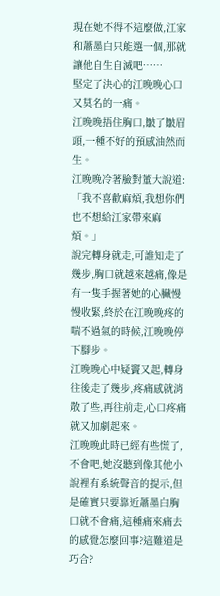現在她不得不這麼做,江家和蕭墨白只能選一個,那就讓他自生自滅吧……
堅定了決心的江晚晚心口又莫名的一痛。
江晚晚捂住胸口,皺了皺眉頭,一種不好的預感油然而生。
江晚晚冷著臉對董大說道:「我不喜歡麻煩,我想你們也不想給江家帶來麻煩。」
說完轉身就走,可誰知走了幾步,胸口就越來越痛,像是有一隻手握著她的心臟慢慢收緊,終於在江晚晚疼的喘不過氣的時候,江晚晚停下腳步。
江晚晚心中疑竇又起,轉身往後走了幾步,疼痛感就消散了些,再往前走,心口疼痛就又加劇起來。
江晚晚此時已經有些慌了,不會吧,她沒聽到像其他小說裡有系統聲音的提示,但是確實只要靠近蕭墨白胸口就不會痛,這種痛來痛去的感覺怎麼回事?這難道是巧合?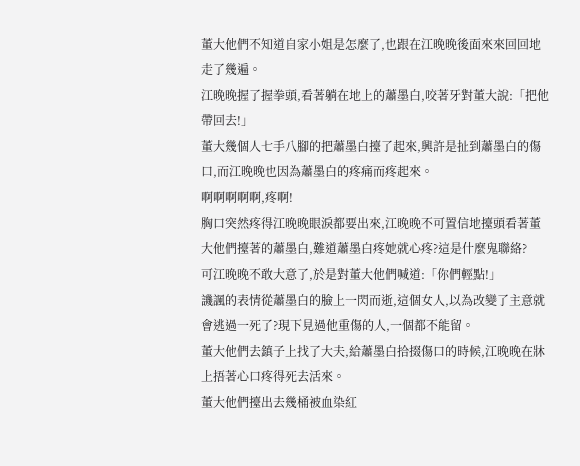董大他們不知道自家小姐是怎麼了,也跟在江晚晚後面來來回回地走了幾遍。
江晚晚握了握拳頭,看著躺在地上的蕭墨白,咬著牙對董大說:「把他帶回去!」
董大幾個人七手八腳的把蕭墨白擡了起來,興許是扯到蕭墨白的傷口,而江晚晚也因為蕭墨白的疼痛而疼起來。
啊啊啊啊啊,疼啊!
胸口突然疼得江晚晚眼淚都要出來,江晚晚不可置信地擡頭看著董大他們擡著的蕭墨白,難道蕭墨白疼她就心疼?這是什麼鬼聯絡?
可江晚晚不敢大意了,於是對董大他們喊道:「你們輕點!」
譏諷的表情從蕭墨白的臉上一閃而逝,這個女人,以為改變了主意就會逃過一死了?現下見過他重傷的人,一個都不能留。
董大他們去鎮子上找了大夫,給蕭墨白拾掇傷口的時候,江晚晚在牀上捂著心口疼得死去活來。
董大他們擡出去幾桶被血染紅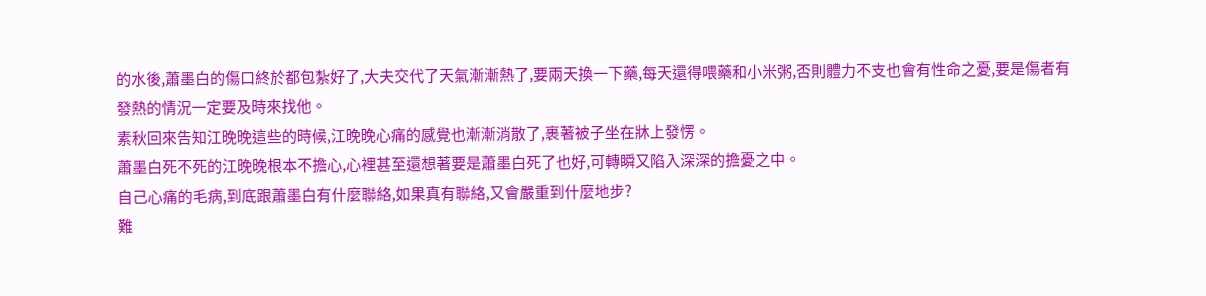的水後,蕭墨白的傷口終於都包紮好了,大夫交代了天氣漸漸熱了,要兩天換一下藥,每天還得喂藥和小米粥,否則體力不支也會有性命之憂,要是傷者有發熱的情況一定要及時來找他。
素秋回來告知江晚晚這些的時候,江晚晚心痛的感覺也漸漸消散了,裹著被子坐在牀上發愣。
蕭墨白死不死的江晚晚根本不擔心,心裡甚至還想著要是蕭墨白死了也好,可轉瞬又陷入深深的擔憂之中。
自己心痛的毛病,到底跟蕭墨白有什麼聯絡,如果真有聯絡,又會嚴重到什麼地步?
難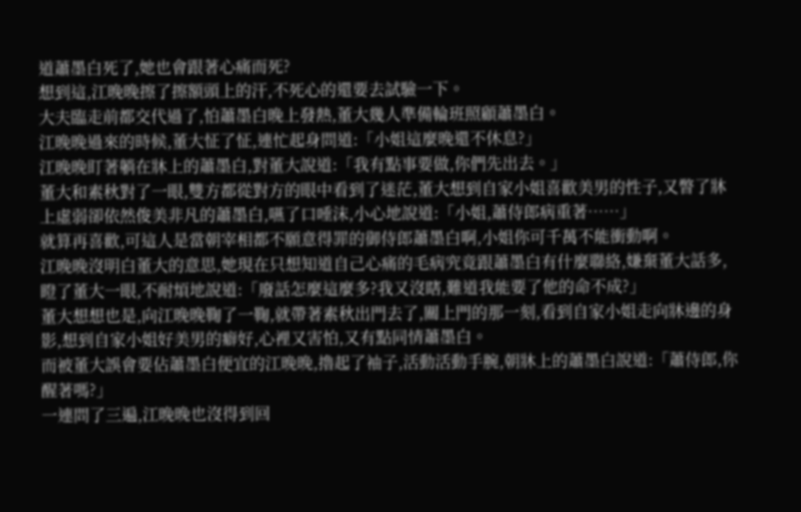道蕭墨白死了,她也會跟著心痛而死?
想到這,江晚晚擦了擦額頭上的汗,不死心的還要去試驗一下。
大夫臨走前都交代過了,怕蕭墨白晚上發熱,董大幾人準備輪班照顧蕭墨白。
江晚晚過來的時候,董大怔了怔,連忙起身問道:「小姐這麼晚還不休息?」
江晚晚盯著躺在牀上的蕭墨白,對董大說道:「我有點事要做,你們先出去。」
董大和素秋對了一眼,雙方都從對方的眼中看到了迷茫,董大想到自家小姐喜歡美男的性子,又瞥了牀上虛弱卻依然俊美非凡的蕭墨白,嚥了口唾沫,小心地說道:「小姐,蕭侍郎病重著……」
就算再喜歡,可這人是當朝宰相都不願意得罪的御侍郎蕭墨白啊,小姐你可千萬不能衝動啊。
江晚晚沒明白董大的意思,她現在只想知道自己心痛的毛病究竟跟蕭墨白有什麼聯絡,嫌棄董大話多,瞪了董大一眼,不耐煩地說道:「廢話怎麼這麼多?我又沒瞎,難道我能要了他的命不成?」
董大想想也是,向江晚晚鞠了一鞠,就帶著素秋出門去了,關上門的那一刻,看到自家小姐走向牀邊的身影,想到自家小姐好美男的癖好,心裡又害怕,又有點同情蕭墨白。
而被董大誤會要佔蕭墨白便宜的江晚晚,擼起了袖子,活動活動手腕,朝牀上的蕭墨白說道:「蕭侍郎,你醒著嗎?」
一連問了三遍,江晚晚也沒得到回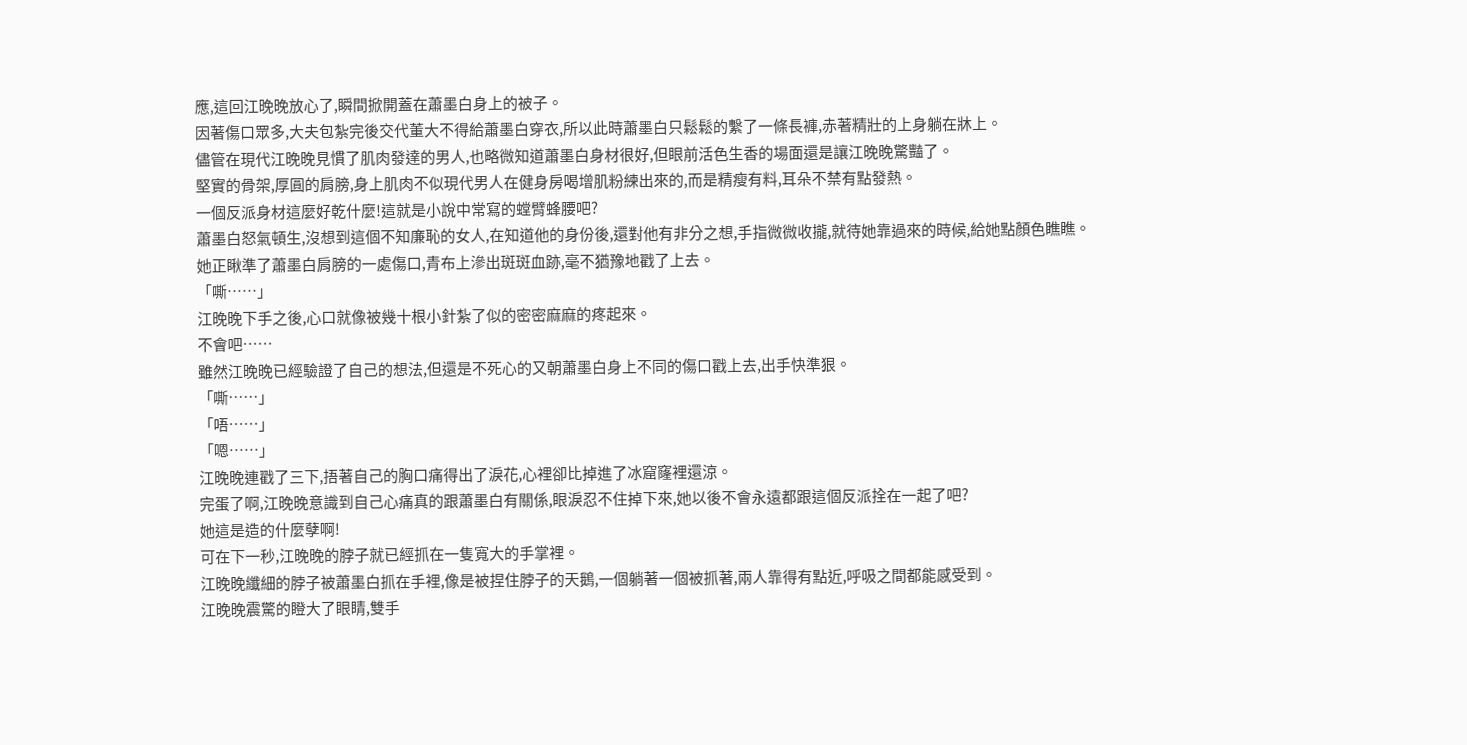應,這回江晚晚放心了,瞬間掀開蓋在蕭墨白身上的被子。
因著傷口眾多,大夫包紮完後交代董大不得給蕭墨白穿衣,所以此時蕭墨白只鬆鬆的繫了一條長褲,赤著精壯的上身躺在牀上。
儘管在現代江晚晚見慣了肌肉發達的男人,也略微知道蕭墨白身材很好,但眼前活色生香的場面還是讓江晚晚驚豔了。
堅實的骨架,厚圓的肩膀,身上肌肉不似現代男人在健身房喝增肌粉練出來的,而是精瘦有料,耳朵不禁有點發熱。
一個反派身材這麼好乾什麼!這就是小說中常寫的螳臂蜂腰吧?
蕭墨白怒氣頓生,沒想到這個不知廉恥的女人,在知道他的身份後,還對他有非分之想,手指微微收攏,就待她靠過來的時候,給她點顏色瞧瞧。
她正瞅準了蕭墨白肩膀的一處傷口,青布上滲出斑斑血跡,毫不猶豫地戳了上去。
「嘶……」
江晚晚下手之後,心口就像被幾十根小針紮了似的密密麻麻的疼起來。
不會吧……
雖然江晚晚已經驗證了自己的想法,但還是不死心的又朝蕭墨白身上不同的傷口戳上去,出手快準狠。
「嘶……」
「唔……」
「嗯……」
江晚晚連戳了三下,捂著自己的胸口痛得出了淚花,心裡卻比掉進了冰窟窿裡還涼。
完蛋了啊,江晚晚意識到自己心痛真的跟蕭墨白有關係,眼淚忍不住掉下來,她以後不會永遠都跟這個反派拴在一起了吧?
她這是造的什麼孽啊!
可在下一秒,江晚晚的脖子就已經抓在一隻寬大的手掌裡。
江晚晚纖細的脖子被蕭墨白抓在手裡,像是被捏住脖子的天鵝,一個躺著一個被抓著,兩人靠得有點近,呼吸之間都能感受到。
江晚晚震驚的瞪大了眼睛,雙手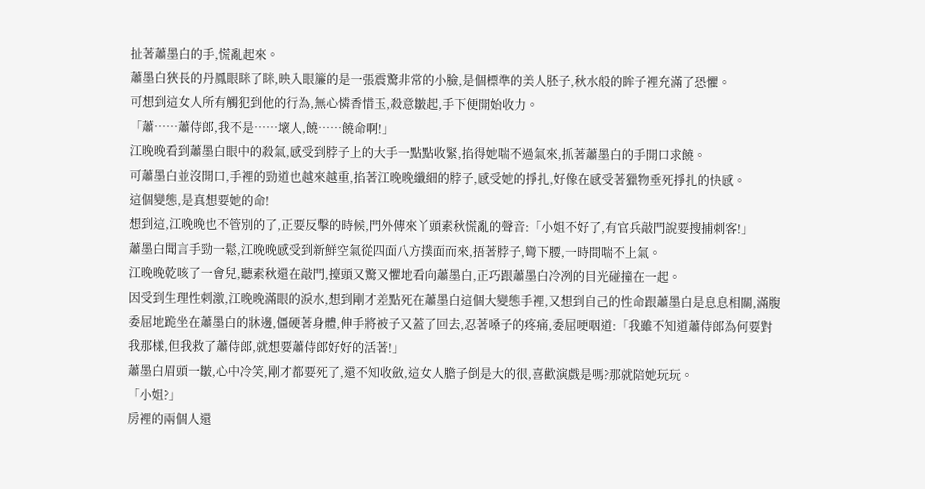扯著蕭墨白的手,慌亂起來。
蕭墨白狹長的丹鳳眼眯了眯,映入眼簾的是一張震驚非常的小臉,是個標準的美人胚子,秋水般的眸子裡充滿了恐懼。
可想到這女人所有觸犯到他的行為,無心憐香惜玉,殺意皺起,手下便開始收力。
「蕭……蕭侍郎,我不是……壞人,饒……饒命啊!」
江晚晚看到蕭墨白眼中的殺氣,感受到脖子上的大手一點點收緊,掐得她喘不過氣來,抓著蕭墨白的手開口求饒。
可蕭墨白並沒開口,手裡的勁道也越來越重,掐著江晚晚纖細的脖子,感受她的掙扎,好像在感受著獵物垂死掙扎的快感。
這個變態,是真想要她的命!
想到這,江晚晚也不管別的了,正要反擊的時候,門外傳來丫頭素秋慌亂的聲音:「小姐不好了,有官兵敲門說要搜捕刺客!」
蕭墨白聞言手勁一鬆,江晚晚感受到新鮮空氣從四面八方撲面而來,捂著脖子,彎下腰,一時間喘不上氣。
江晚晚乾咳了一會兒,聽素秋還在敲門,擡頭又驚又懼地看向蕭墨白,正巧跟蕭墨白冷冽的目光碰撞在一起。
因受到生理性刺激,江晚晚滿眼的淚水,想到剛才差點死在蕭墨白這個大變態手裡,又想到自己的性命跟蕭墨白是息息相關,滿腹委屈地跪坐在蕭墨白的牀邊,僵硬著身體,伸手將被子又蓋了回去,忍著嗓子的疼痛,委屈哽咽道:「我雖不知道蕭侍郎為何要對我那樣,但我救了蕭侍郎,就想要蕭侍郎好好的活著!」
蕭墨白眉頭一皺,心中冷笑,剛才都要死了,還不知收斂,這女人膽子倒是大的很,喜歡演戲是嗎?那就陪她玩玩。
「小姐?」
房裡的兩個人還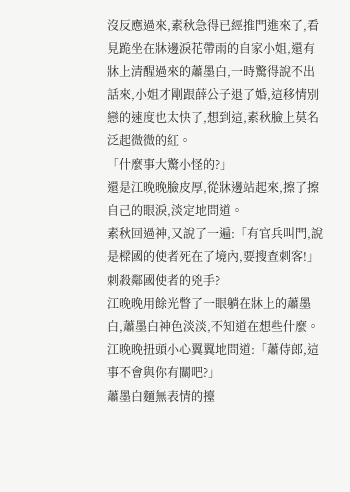沒反應過來,素秋急得已經推門進來了,看見跪坐在牀邊淚花帶雨的自家小姐,還有牀上清醒過來的蕭墨白,一時驚得說不出話來,小姐才剛跟薛公子退了婚,這移情別戀的速度也太快了,想到這,素秋臉上莫名泛起微微的紅。
「什麼事大驚小怪的?」
還是江晚晚臉皮厚,從牀邊站起來,擦了擦自己的眼淚,淡定地問道。
素秋回過神,又說了一遍:「有官兵叫門,說是樑國的使者死在了境內,要搜查刺客!」
刺殺鄰國使者的兇手?
江晚晚用餘光瞥了一眼躺在牀上的蕭墨白,蕭墨白神色淡淡,不知道在想些什麼。
江晚晚扭頭小心翼翼地問道:「蕭侍郎,這事不會與你有關吧?」
蕭墨白麵無表情的擡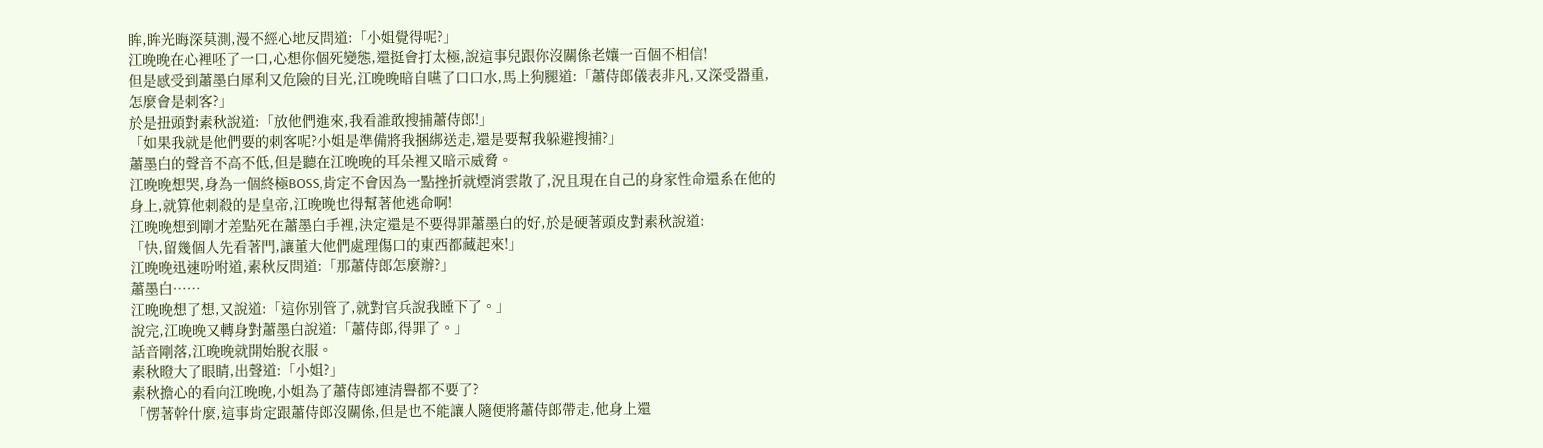眸,眸光晦深莫測,漫不經心地反問道:「小姐覺得呢?」
江晚晚在心裡呸了一口,心想你個死變態,還挺會打太極,說這事兒跟你沒關係老孃一百個不相信!
但是感受到蕭墨白犀利又危險的目光,江晚晚暗自嚥了口口水,馬上狗腿道:「蕭侍郎儀表非凡,又深受器重,怎麼會是刺客?」
於是扭頭對素秋說道:「放他們進來,我看誰敢搜捕蕭侍郎!」
「如果我就是他們要的刺客呢?小姐是準備將我捆綁送走,還是要幫我躲避搜捕?」
蕭墨白的聲音不高不低,但是聽在江晚晚的耳朵裡又暗示威脅。
江晚晚想哭,身為一個終極BOSS,肯定不會因為一點挫折就煙消雲散了,況且現在自己的身家性命還系在他的身上,就算他刺殺的是皇帝,江晚晚也得幫著他逃命啊!
江晚晚想到剛才差點死在蕭墨白手裡,決定還是不要得罪蕭墨白的好,於是硬著頭皮對素秋說道:
「快,留幾個人先看著門,讓董大他們處理傷口的東西都藏起來!」
江晚晚迅速吩咐道,素秋反問道:「那蕭侍郎怎麼辦?」
蕭墨白……
江晚晚想了想,又說道:「這你別管了,就對官兵說我睡下了。」
說完,江晚晚又轉身對蕭墨白說道:「蕭侍郎,得罪了。」
話音剛落,江晚晚就開始脫衣服。
素秋瞪大了眼睛,出聲道:「小姐?」
素秋擔心的看向江晚晚,小姐為了蕭侍郎連清譽都不要了?
「愣著幹什麼,這事肯定跟蕭侍郎沒關係,但是也不能讓人隨便將蕭侍郎帶走,他身上還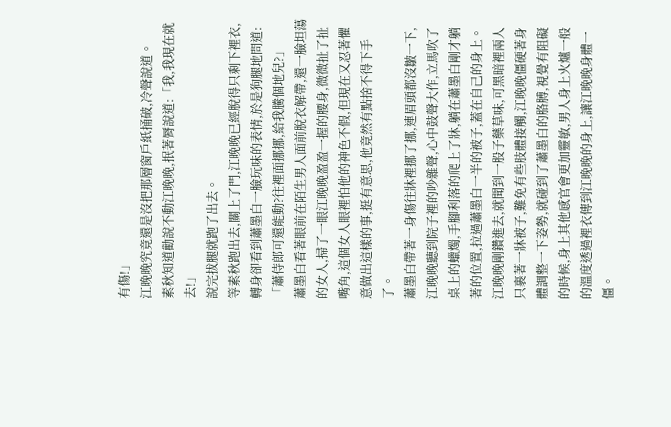有傷!」
江晚晚究竟還是沒把那層窗戶紙捅破,冷聲說道。
素秋知道勸說不動江晚晚,抿著脣說道:「我,我現在就去!」
說完拔腿就跑了出去。
等素秋跑出去,關上了門,江晚晚已經脫得只剩下裡衣,轉身卻看到蕭墨白一臉玩味的表情,於是狗腿地問道:「蕭侍郎可還能動?往裡面挪挪,給我騰個地兒?」
蕭墨白看著眼前在陌生男人面前脫衣解帶,還一臉坦蕩的女人,掃了一眼江晚晚盈盈一握的腰身,微微扯了扯嘴角,這個女人眼裡怕他的神色不假,但現在又忍著懼意做出這樣的事,挺有意思,他竟然有點捨不得下手了。
蕭墨白帶著一身傷往牀裡挪了挪,連眉頭都沒皺一下,江晚晚聽到院子裡的吵雜聲,心中鼓聲大作,立馬吹了桌上的蠟燭,手腳利落的爬上了牀,躺在蕭墨白剛才躺著的位置,拉過蕭墨白一半的被子,蓋在自己的身上。
江晚晚剛鑽進去,就聞到一股子藥草味,可黑暗裡兩人只裹著一牀被子,難免有些肢體接觸,江晚晚僵硬著身體調整一下姿勢,就碰到了蕭墨白的胳膊,視覺有阻礙的時候,身上其他感官會更加靈敏,男人身上火爐一般的溫度透過裡衣傳到江晚晚的身上,讓江晚晚身體一僵。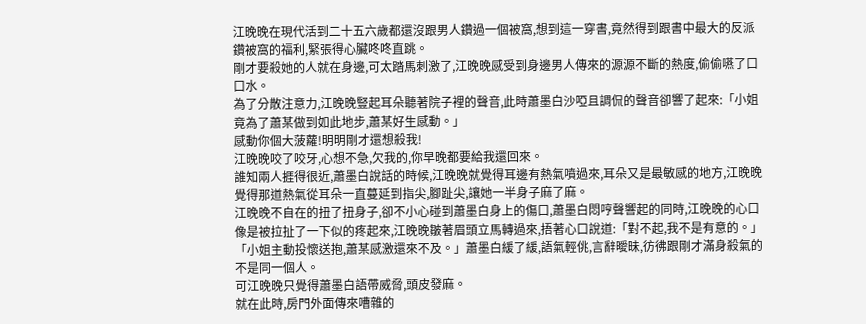江晚晚在現代活到二十五六歲都還沒跟男人鑽過一個被窩,想到這一穿書,竟然得到跟書中最大的反派鑽被窩的福利,緊張得心臟咚咚直跳。
剛才要殺她的人就在身邊,可太踏馬刺激了,江晚晚感受到身邊男人傳來的源源不斷的熱度,偷偷嚥了口口水。
為了分散注意力,江晚晚豎起耳朵聽著院子裡的聲音,此時蕭墨白沙啞且調侃的聲音卻響了起來:「小姐竟為了蕭某做到如此地步,蕭某好生感動。」
感動你個大菠蘿!明明剛才還想殺我!
江晚晚咬了咬牙,心想不急,欠我的,你早晚都要給我還回來。
誰知兩人捱得很近,蕭墨白說話的時候,江晚晚就覺得耳邊有熱氣噴過來,耳朵又是最敏感的地方,江晚晚覺得那道熱氣從耳朵一直蔓延到指尖,腳趾尖,讓她一半身子麻了麻。
江晚晚不自在的扭了扭身子,卻不小心碰到蕭墨白身上的傷口,蕭墨白悶哼聲響起的同時,江晚晚的心口像是被拉扯了一下似的疼起來,江晚晚皺著眉頭立馬轉過來,捂著心口說道:「對不起,我不是有意的。」
「小姐主動投懷送抱,蕭某感激還來不及。」蕭墨白緩了緩,語氣輕佻,言辭曖昧,彷彿跟剛才滿身殺氣的不是同一個人。
可江晚晚只覺得蕭墨白語帶威脅,頭皮發麻。
就在此時,房門外面傳來嘈雜的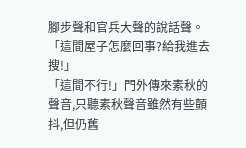腳步聲和官兵大聲的說話聲。
「這間屋子怎麼回事?給我進去搜!」
「這間不行!」門外傳來素秋的聲音,只聽素秋聲音雖然有些顫抖,但仍舊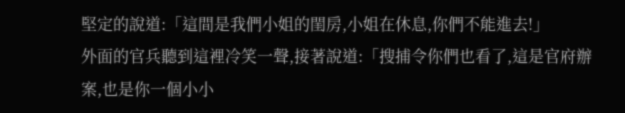堅定的說道:「這間是我們小姐的閨房,小姐在休息,你們不能進去!」
外面的官兵聽到這裡冷笑一聲,接著說道:「搜捕令你們也看了,這是官府辦案,也是你一個小小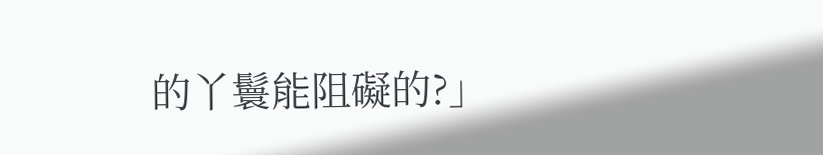的丫鬟能阻礙的?」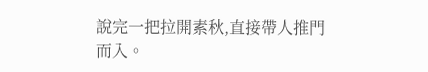說完一把拉開素秋,直接帶人推門而入。